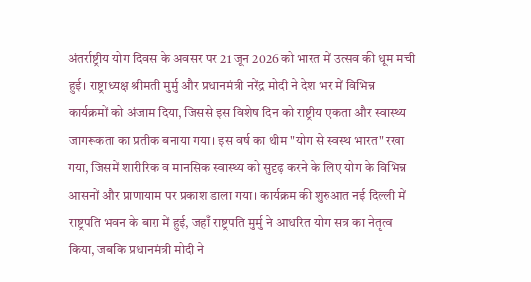अंतर्राष्ट्रीय योग दिवस के अवसर पर 21 जून 2026 को भारत में उत्सव की धूम मची हुई। राष्ट्राध्यक्ष श्रीमती मुर्मु और प्रधानमंत्री नरेंद्र मोदी ने देश भर में विभिन्न कार्यक्रमों को अंजाम दिया, जिससे इस विशेष दिन को राष्ट्रीय एकता और स्वास्थ्य जागरूकता का प्रतीक बनाया गया। इस वर्ष का थीम "योग से स्वस्थ भारत" रखा गया, जिसमें शारीरिक व मानसिक स्वास्थ्य को सुदृढ़ करने के लिए योग के विभिन्न आसनों और प्राणायाम पर प्रकाश डाला गया। कार्यक्रम की शुरुआत नई दिल्ली में राष्ट्रपति भवन के बाग़ में हुई, जहाँ राष्ट्रपति मुर्मु ने आधरित योग सत्र का नेतृत्व किया, जबकि प्रधानमंत्री मोदी ने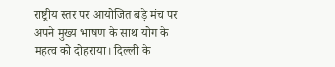राष्ट्रीय स्तर पर आयोजित बड़े मंच पर अपने मुख्य भाषण के साथ योग के महत्व को दोहराया। दिल्ली के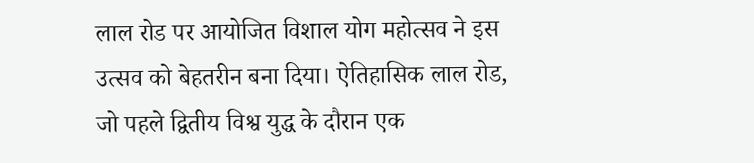लाल रोड पर आयोजित विशाल योग महोत्सव ने इस उत्सव को बेहतरीन बना दिया। ऐतिहासिक लाल रोड, जो पहले द्वितीय विश्व युद्ध के दौरान एक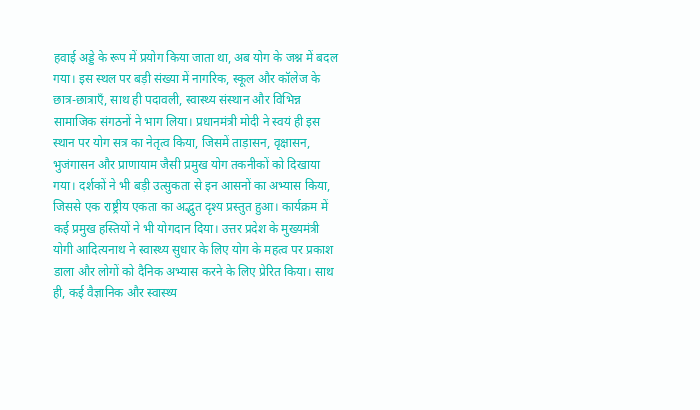हवाई अड्डे के रूप में प्रयोग किया जाता था, अब योग के जश्न में बदल गया। इस स्थल पर बड़ी संख्या में नागरिक, स्कूल और कॉलेज के छात्र-छात्राएँ, साथ ही पदावली, स्वास्थ्य संस्थान और विभिन्न सामाजिक संगठनों ने भाग लिया। प्रधानमंत्री मोदी ने स्वयं ही इस स्थान पर योग सत्र का नेतृत्व किया, जिसमें ताड़ासन, वृक्षासन, भुजंगासन और प्राणायाम जैसी प्रमुख योग तकनीकों को दिखाया गया। दर्शकों ने भी बड़ी उत्सुकता से इन आसनों का अभ्यास किया, जिससे एक राष्ट्रीय एकता का अद्भुत दृश्य प्रस्तुत हुआ। कार्यक्रम में कई प्रमुख हस्तियों ने भी योगदान दिया। उत्तर प्रदेश के मुख्यमंत्री योगी आदित्यनाथ ने स्वास्थ्य सुधार के लिए योग के महत्व पर प्रकाश डाला और लोगों को दैनिक अभ्यास करने के लिए प्रेरित किया। साथ ही, कई वैज्ञानिक और स्वास्थ्य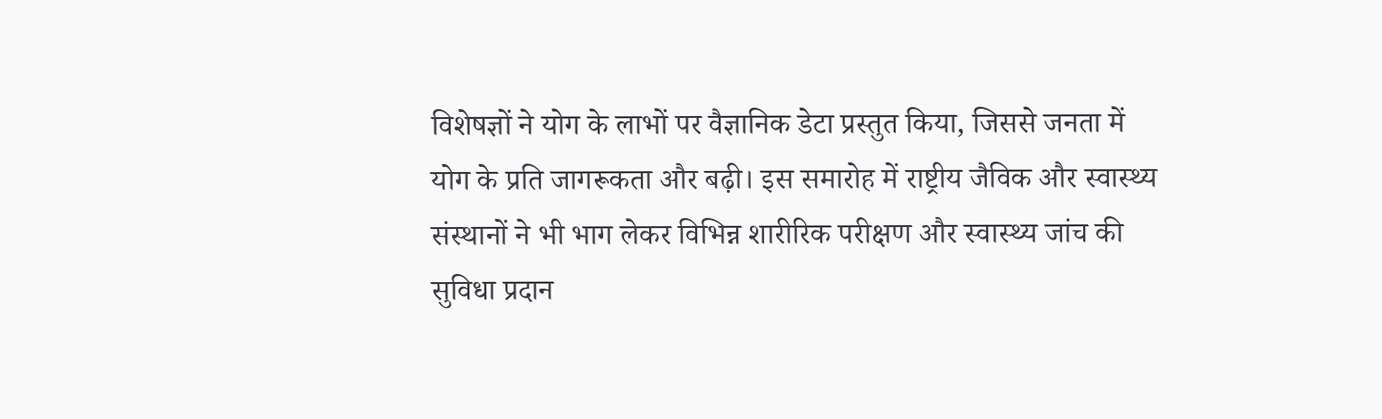विशेषज्ञों ने योग के लाभों पर वैज्ञानिक डेटा प्रस्तुत किया, जिससे जनता में योग के प्रति जागरूकता और बढ़ी। इस समारोह में राष्ट्रीय जैविक और स्वास्थ्य संस्थानों ने भी भाग लेकर विभिन्न शारीरिक परीक्षण और स्वास्थ्य जांच की सुविधा प्रदान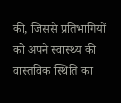की, जिससे प्रतिभागियों को अपने स्वास्थ्य की वास्तविक स्थिति का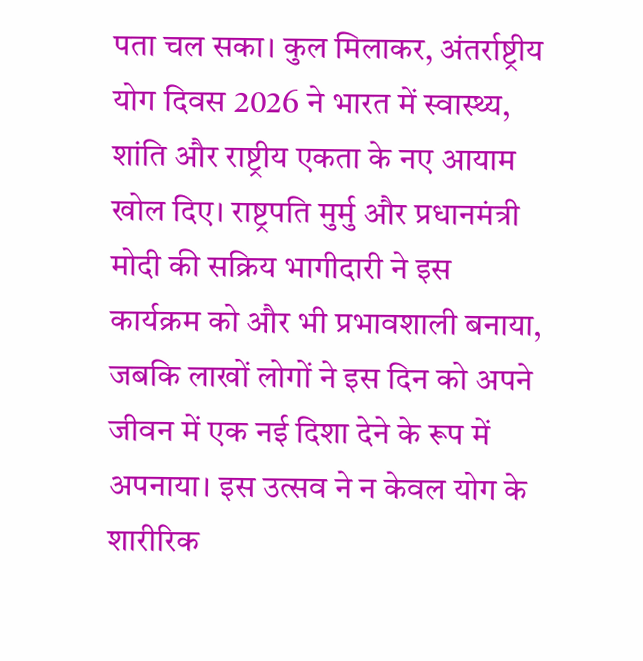पता चल सका। कुल मिलाकर, अंतर्राष्ट्रीय योग दिवस 2026 ने भारत में स्वास्थ्य, शांति और राष्ट्रीय एकता के नए आयाम खोल दिए। राष्ट्रपति मुर्मु और प्रधानमंत्री मोदी की सक्रिय भागीदारी ने इस कार्यक्रम को और भी प्रभावशाली बनाया, जबकि लाखों लोगों ने इस दिन को अपने जीवन में एक नई दिशा देने के रूप में अपनाया। इस उत्सव ने न केवल योग के शारीरिक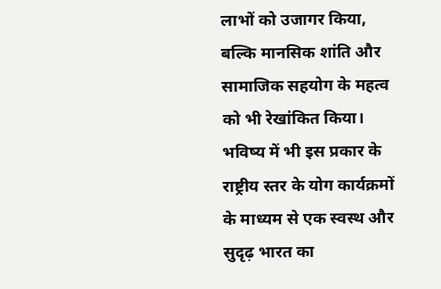लाभों को उजागर किया, बल्कि मानसिक शांति और सामाजिक सहयोग के महत्व को भी रेखांकित किया। भविष्य में भी इस प्रकार के राष्ट्रीय स्तर के योग कार्यक्रमों के माध्यम से एक स्वस्थ और सुदृढ़ भारत का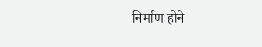निर्माण होने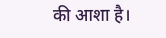की आशा है।